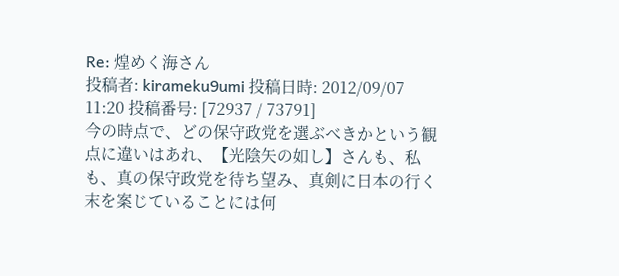Re: 煌めく海さん
投稿者: kirameku9umi 投稿日時: 2012/09/07 11:20 投稿番号: [72937 / 73791]
今の時点で、どの保守政党を選ぶべきかという観点に違いはあれ、【光陰矢の如し】さんも、私も、真の保守政党を待ち望み、真剣に日本の行く末を案じていることには何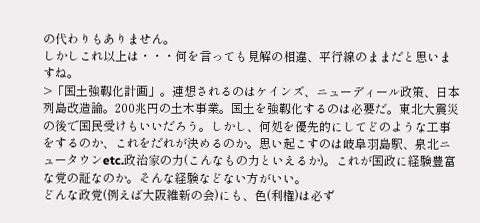の代わりもありません。
しかしこれ以上は・・・何を言っても見解の相違、平行線のままだと思いますね。
>「国土強靱化計画」。連想されるのはケインズ、ニューディール政策、日本列島改造論。200兆円の土木事業。国土を強靱化するのは必要だ。東北大震災の後で国民受けもいいだろう。しかし、何処を優先的にしてどのような工事をするのか、これをだれが決めるのか。思い起こすのは岐阜羽島駅、泉北ニュータウンetc.政治家の力(こんなもの力といえるか)。これが国政に経験豊富な党の証なのか。そんな経験などない方がいい。
どんな政党(例えば大阪維新の会)にも、色(利権)は必ず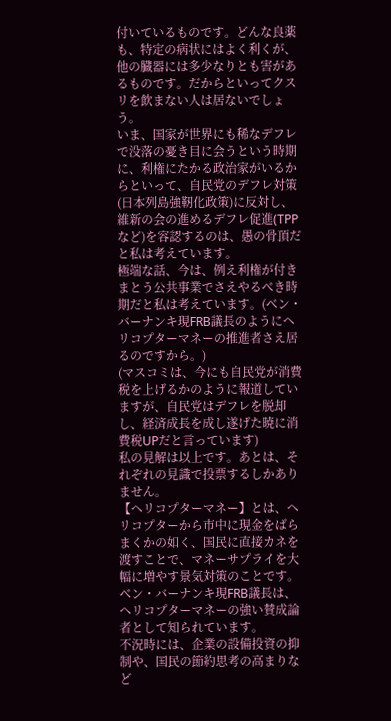付いているものです。どんな良薬も、特定の病状にはよく利くが、他の臓器には多少なりとも害があるものです。だからといってクスリを飲まない人は居ないでしょう。
いま、国家が世界にも稀なデフレで没落の憂き目に会うという時期に、利権にたかる政治家がいるからといって、自民党のデフレ対策(日本列島強靭化政策)に反対し、維新の会の進めるデフレ促進(TPPなど)を容認するのは、愚の骨頂だと私は考えています。
極端な話、今は、例え利権が付きまとう公共事業でさえやるべき時期だと私は考えています。(ベン・バーナンキ現FRB議長のようにヘリコプターマネーの推進者さえ居るのですから。)
(マスコミは、今にも自民党が消費税を上げるかのように報道していますが、自民党はデフレを脱却し、経済成長を成し遂げた暁に消費税UPだと言っています)
私の見解は以上です。あとは、それぞれの見識で投票するしかありません。
【ヘリコプターマネー】とは、ヘリコプターから市中に現金をばらまくかの如く、国民に直接カネを渡すことで、マネーサプライを大幅に増やす景気対策のことです。ベン・バーナンキ現FRB議長は、ヘリコプターマネーの強い賛成論者として知られています。
不況時には、企業の設備投資の抑制や、国民の節約思考の高まりなど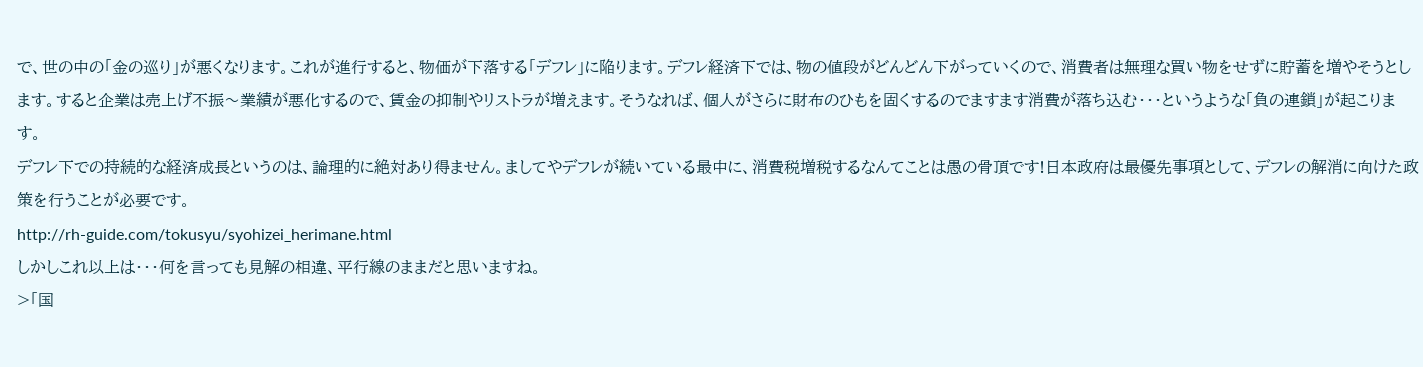で、世の中の「金の巡り」が悪くなります。これが進行すると、物価が下落する「デフレ」に陥ります。デフレ経済下では、物の値段がどんどん下がっていくので、消費者は無理な買い物をせずに貯蓄を増やそうとします。すると企業は売上げ不振〜業績が悪化するので、賃金の抑制やリストラが増えます。そうなれば、個人がさらに財布のひもを固くするのでますます消費が落ち込む・・・というような「負の連鎖」が起こります。
デフレ下での持続的な経済成長というのは、論理的に絶対あり得ません。ましてやデフレが続いている最中に、消費税増税するなんてことは愚の骨頂です!日本政府は最優先事項として、デフレの解消に向けた政策を行うことが必要です。
http://rh-guide.com/tokusyu/syohizei_herimane.html
しかしこれ以上は・・・何を言っても見解の相違、平行線のままだと思いますね。
>「国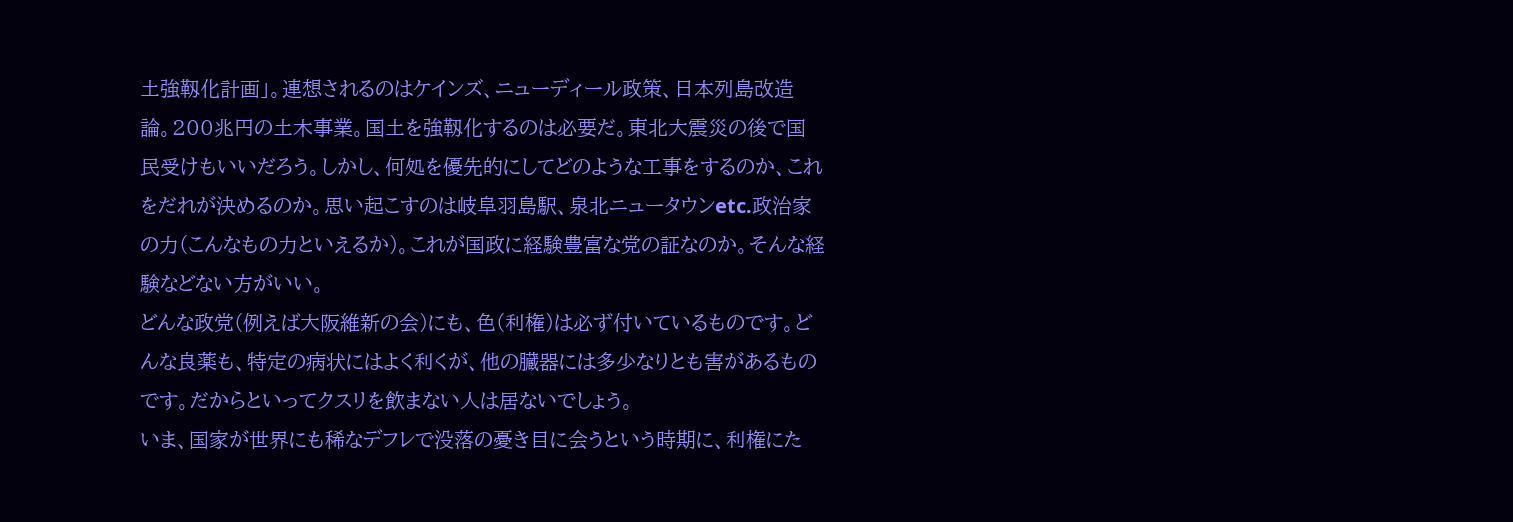土強靱化計画」。連想されるのはケインズ、ニューディール政策、日本列島改造論。200兆円の土木事業。国土を強靱化するのは必要だ。東北大震災の後で国民受けもいいだろう。しかし、何処を優先的にしてどのような工事をするのか、これをだれが決めるのか。思い起こすのは岐阜羽島駅、泉北ニュータウンetc.政治家の力(こんなもの力といえるか)。これが国政に経験豊富な党の証なのか。そんな経験などない方がいい。
どんな政党(例えば大阪維新の会)にも、色(利権)は必ず付いているものです。どんな良薬も、特定の病状にはよく利くが、他の臓器には多少なりとも害があるものです。だからといってクスリを飲まない人は居ないでしょう。
いま、国家が世界にも稀なデフレで没落の憂き目に会うという時期に、利権にた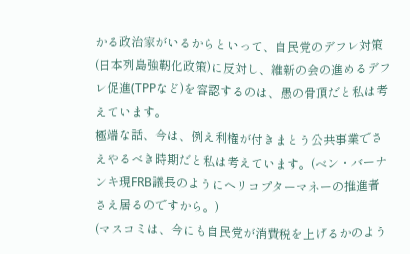かる政治家がいるからといって、自民党のデフレ対策(日本列島強靭化政策)に反対し、維新の会の進めるデフレ促進(TPPなど)を容認するのは、愚の骨頂だと私は考えています。
極端な話、今は、例え利権が付きまとう公共事業でさえやるべき時期だと私は考えています。(ベン・バーナンキ現FRB議長のようにヘリコプターマネーの推進者さえ居るのですから。)
(マスコミは、今にも自民党が消費税を上げるかのよう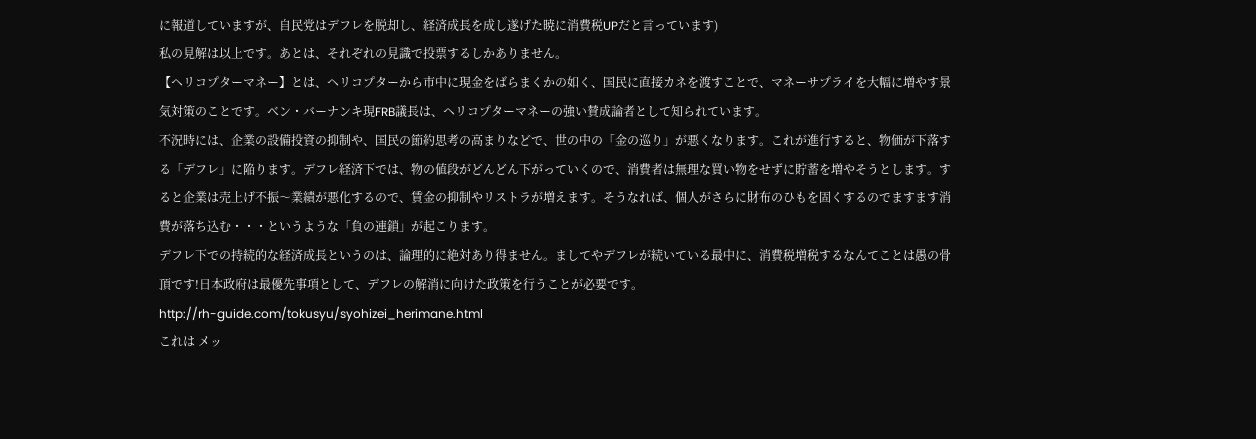に報道していますが、自民党はデフレを脱却し、経済成長を成し遂げた暁に消費税UPだと言っています)
私の見解は以上です。あとは、それぞれの見識で投票するしかありません。
【ヘリコプターマネー】とは、ヘリコプターから市中に現金をばらまくかの如く、国民に直接カネを渡すことで、マネーサプライを大幅に増やす景気対策のことです。ベン・バーナンキ現FRB議長は、ヘリコプターマネーの強い賛成論者として知られています。
不況時には、企業の設備投資の抑制や、国民の節約思考の高まりなどで、世の中の「金の巡り」が悪くなります。これが進行すると、物価が下落する「デフレ」に陥ります。デフレ経済下では、物の値段がどんどん下がっていくので、消費者は無理な買い物をせずに貯蓄を増やそうとします。すると企業は売上げ不振〜業績が悪化するので、賃金の抑制やリストラが増えます。そうなれば、個人がさらに財布のひもを固くするのでますます消費が落ち込む・・・というような「負の連鎖」が起こります。
デフレ下での持続的な経済成長というのは、論理的に絶対あり得ません。ましてやデフレが続いている最中に、消費税増税するなんてことは愚の骨頂です!日本政府は最優先事項として、デフレの解消に向けた政策を行うことが必要です。
http://rh-guide.com/tokusyu/syohizei_herimane.html
これは メッ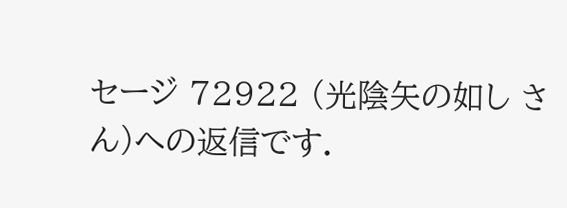セージ 72922 (光陰矢の如し さん)への返信です.